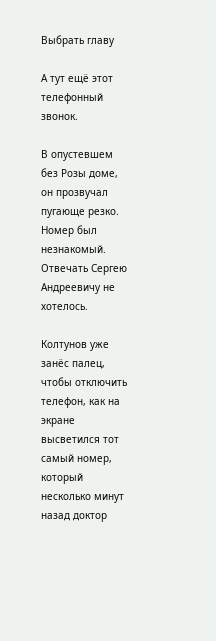Выбрать главу

А тут ещё этот телефонный звонок.

В опустевшем без Розы доме, он прозвучал пугающе резко. Номер был незнакомый. Отвечать Сергею Андреевичу не хотелось.

Колтунов уже занёс палец, чтобы отключить телефон, как на экране высветился тот самый номер, который несколько минут назад доктор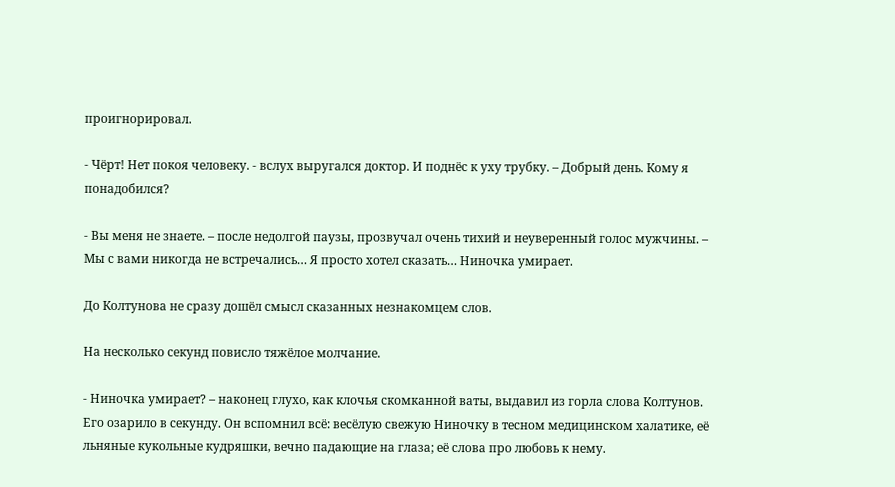проигнорировал.

- Чёрт! Нет покоя человеку. - вслух выругался доктор. И поднёс к уху трубку. – Добрый день. Кому я понадобился?

- Вы меня не знаете. – после недолгой паузы, прозвучал очень тихий и неуверенный голос мужчины. – Мы с вами никогда не встречались… Я просто хотел сказать… Ниночка умирает.

До Колтунова не сразу дошёл смысл сказанных незнакомцем слов.

На несколько секунд повисло тяжёлое молчание.

- Ниночка умирает? – наконец глухо, как клочья скомканной ваты, выдавил из горла слова Колтунов. Его озарило в секунду. Он вспомнил всё: весёлую свежую Ниночку в тесном медицинском халатике, её льняные кукольные кудряшки, вечно падающие на глаза; её слова про любовь к нему.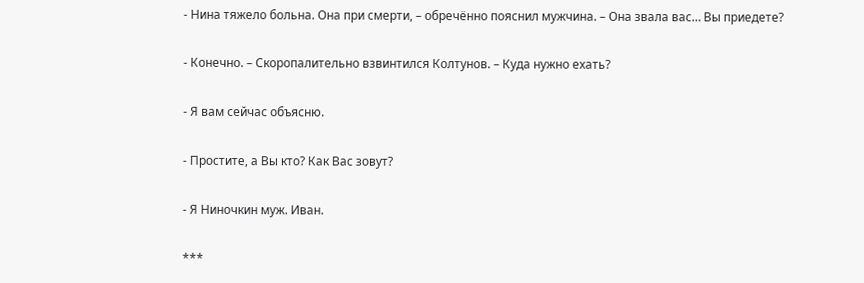- Нина тяжело больна. Она при смерти, – обречённо пояснил мужчина. – Она звала вас… Вы приедете?

- Конечно. – Скоропалительно взвинтился Колтунов. – Куда нужно ехать?

- Я вам сейчас объясню.

- Простите, а Вы кто? Как Вас зовут?

- Я Ниночкин муж. Иван.

***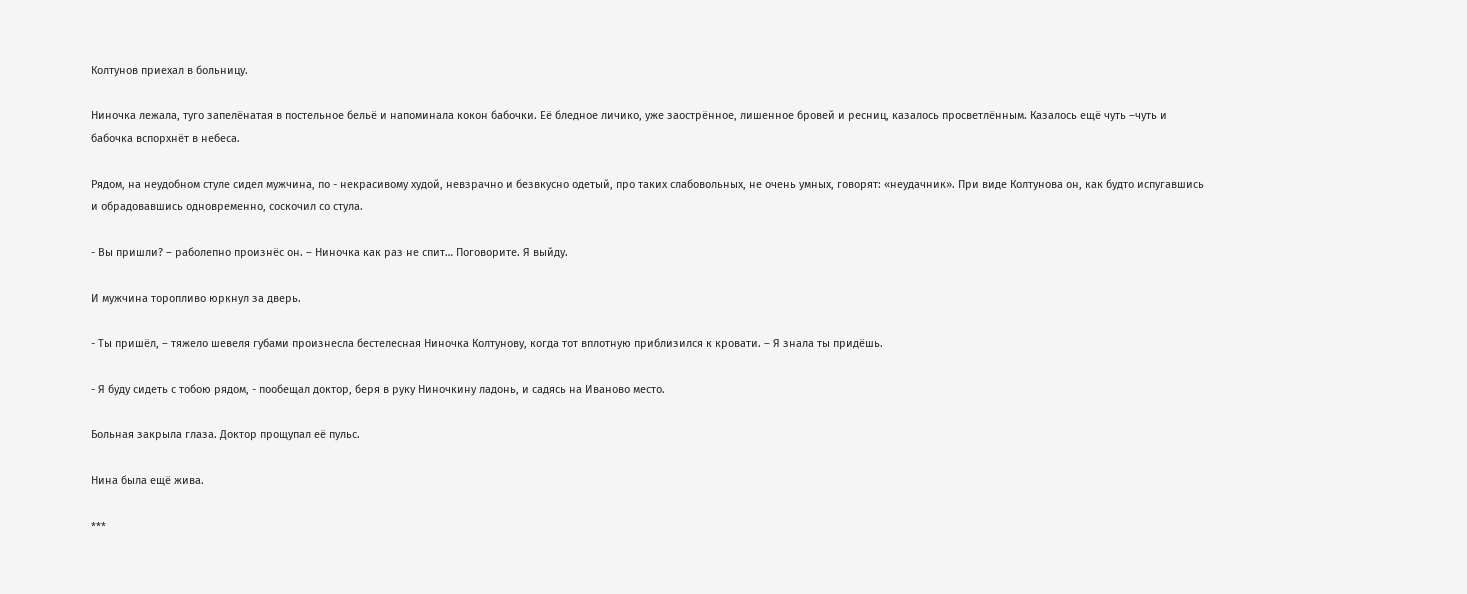Колтунов приехал в больницу.

Ниночка лежала, туго запелёнатая в постельное бельё и напоминала кокон бабочки. Её бледное личико, уже заострённое, лишенное бровей и ресниц, казалось просветлённым. Казалось ещё чуть –чуть и бабочка вспорхнёт в небеса.

Рядом, на неудобном стуле сидел мужчина, по - некрасивому худой, невзрачно и безвкусно одетый, про таких слабовольных, не очень умных, говорят: «неудачник». При виде Колтунова он, как будто испугавшись и обрадовавшись одновременно, соскочил со стула.

- Вы пришли? – раболепно произнёс он. – Ниночка как раз не спит… Поговорите. Я выйду.

И мужчина торопливо юркнул за дверь.

- Ты пришёл, – тяжело шевеля губами произнесла бестелесная Ниночка Колтунову, когда тот вплотную приблизился к кровати. – Я знала ты придёшь.

- Я буду сидеть с тобою рядом, - пообещал доктор, беря в руку Ниночкину ладонь, и садясь на Иваново место.

Больная закрыла глаза. Доктор прощупал её пульс.

Нина была ещё жива.

***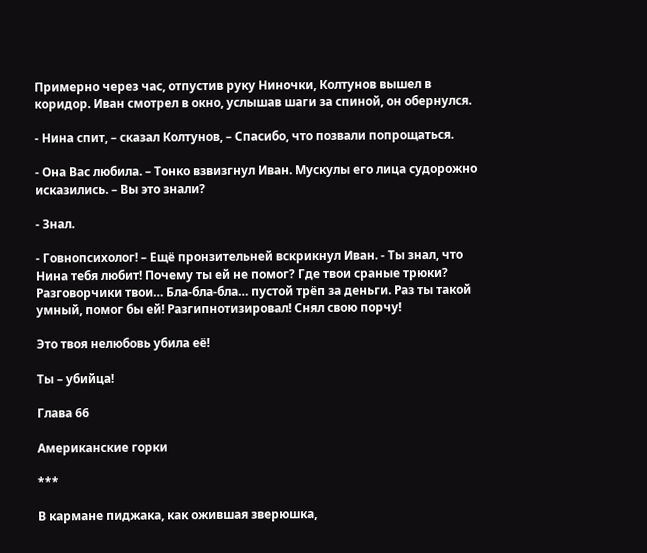Примерно через час, отпустив руку Ниночки, Колтунов вышел в коридор. Иван смотрел в окно, услышав шаги за спиной, он обернулся.

- Нина спит, – сказал Колтунов, – Спасибо, что позвали попрощаться.

- Она Вас любила. – Тонко взвизгнул Иван. Мускулы его лица судорожно исказились. – Вы это знали?

- Знал.

- Говнопсихолог! – Ещё пронзительней вскрикнул Иван. - Ты знал, что Нина тебя любит! Почему ты ей не помог? Где твои сраные трюки? Разговорчики твои… Бла-бла-бла… пустой трёп за деньги. Раз ты такой умный, помог бы ей! Разгипнотизировал! Снял свою порчу!

Это твоя нелюбовь убила её!

Ты – убийца!

Глава 66

Американские горки

***

В кармане пиджака, как ожившая зверюшка,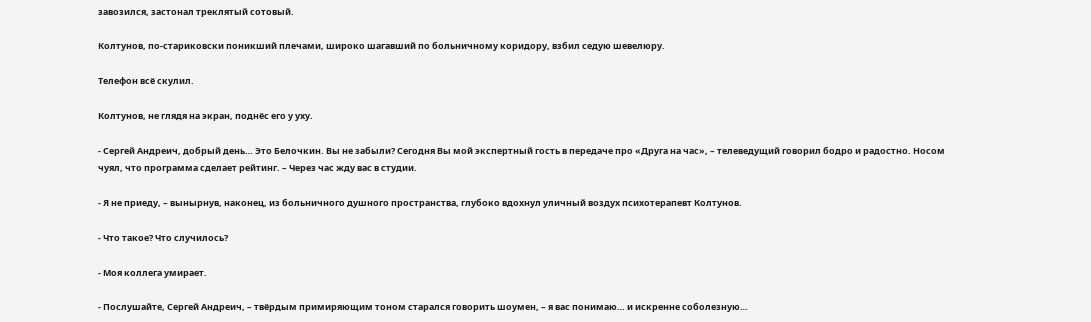завозился, застонал треклятый сотовый.

Колтунов, по-стариковски поникший плечами, широко шагавший по больничному коридору, взбил седую шевелюру.

Телефон всё скулил.

Колтунов, не глядя на экран, поднёс его у уху.

- Сергей Андреич, добрый день… Это Белочкин. Вы не забыли? Сегодня Вы мой экспертный гость в передаче про «Друга на час», – телеведущий говорил бодро и радостно. Носом чуял, что программа сделает рейтинг. – Через час жду вас в студии.

- Я не приеду, – вынырнув, наконец, из больничного душного пространства, глубоко вдохнул уличный воздух психотерапевт Колтунов.

- Что такое? Что случилось?

- Моя коллега умирает.

- Послушайте, Сергей Андреич, – твёрдым примиряющим тоном старался говорить шоумен, – я вас понимаю… и искренне соболезную…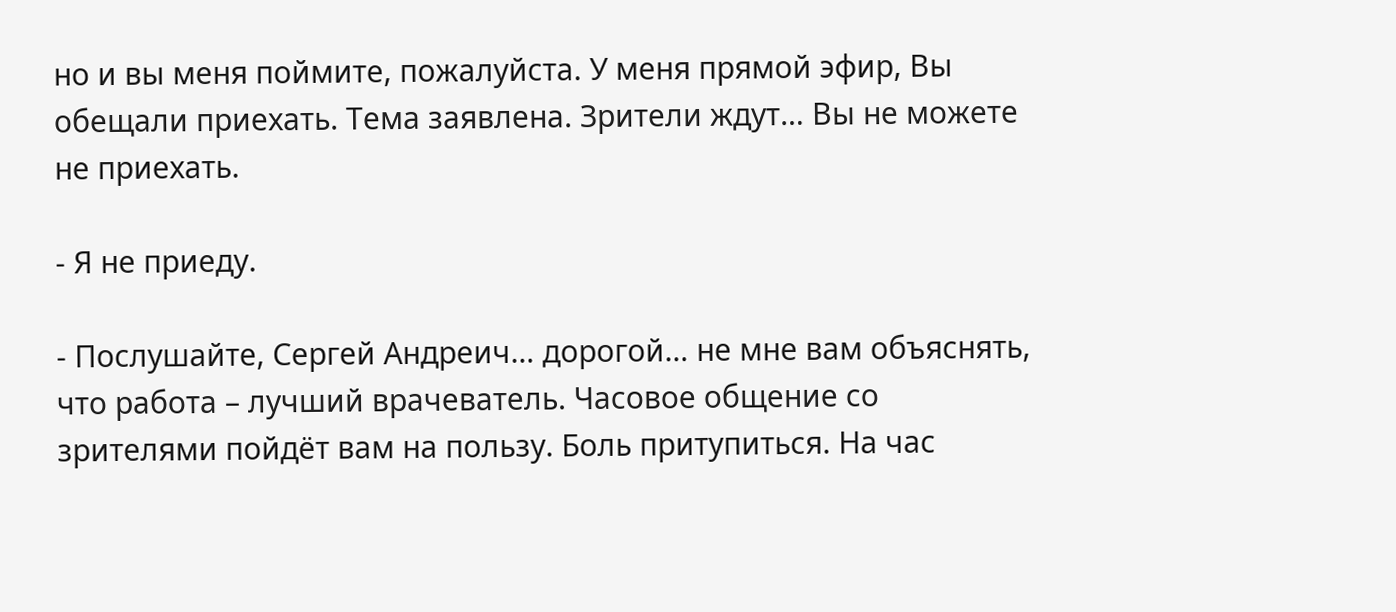но и вы меня поймите, пожалуйста. У меня прямой эфир, Вы обещали приехать. Тема заявлена. Зрители ждут… Вы не можете не приехать.

- Я не приеду.

- Послушайте, Сергей Андреич… дорогой… не мне вам объяснять, что работа – лучший врачеватель. Часовое общение со зрителями пойдёт вам на пользу. Боль притупиться. На час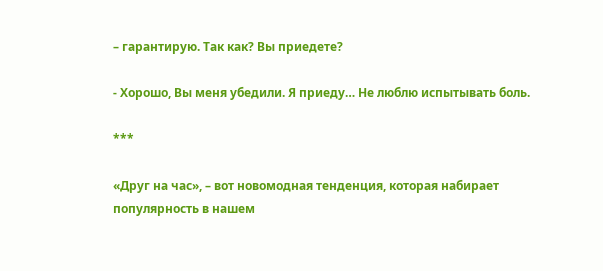– гарантирую. Так как? Вы приедете?

- Хорошо, Вы меня убедили. Я приеду… Не люблю испытывать боль.

***

«Друг на час», – вот новомодная тенденция, которая набирает популярность в нашем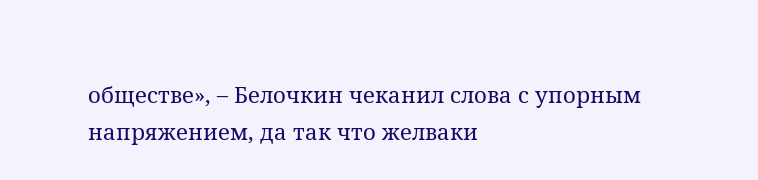обществе», – Белочкин чеканил слова с упорным напряжением, да так что желваки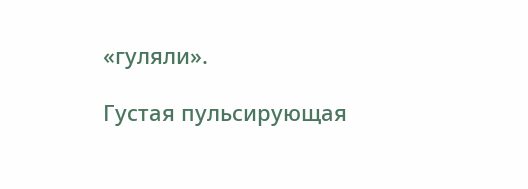«гуляли».

Густая пульсирующая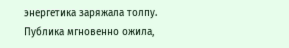энергетика заряжала толпу. Публика мгновенно ожила,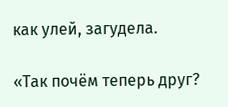как улей, загудела.

«Так почём теперь друг?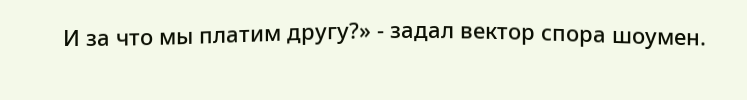И за что мы платим другу?» - задал вектор спора шоумен.